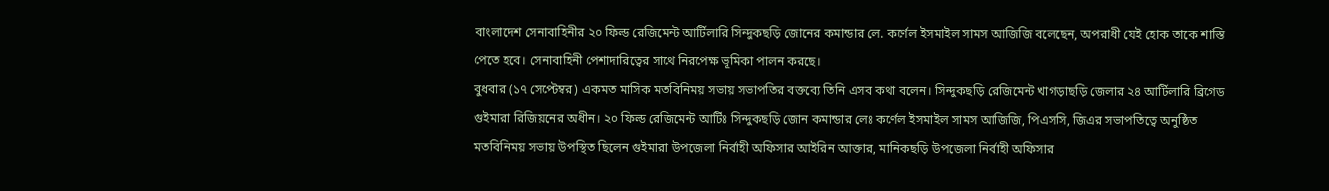বাংলাদেশ সেনাবাহিনীর ২০ ফিল্ড রেজিমেন্ট আর্টিলারি সিন্দুকছড়ি জোনের কমান্ডার লে. কর্ণেল ইসমাইল সামস আজিজি বলেছেন, অপরাধী যেই হোক তাকে শাস্তি পেতে হবে। সেনাবাহিনী পেশাদারিত্বের সাথে নিরপেক্ষ ভূমিকা পালন করছে।
বুধবার (১৭ সেপ্টেম্বর) একমত মাসিক মতবিনিময় সভায় সভাপতির বক্তব্যে তিনি এসব কথা বলেন। সিন্দুকছড়ি রেজিমেন্ট খাগড়াছড়ি জেলার ২৪ আর্টিলারি ব্রিগেড গুইমারা রিজিয়নের অধীন। ২০ ফিল্ড রেজিমেন্ট আর্টিঃ সিন্দুকছড়ি জোন কমান্ডার লেঃ কর্ণেল ইসমাইল সামস আজিজি, পিএসসি, জিএর সভাপতিত্বে অনুষ্ঠিত মতবিনিময় সভায় উপস্থিত ছিলেন গুইমারা উপজেলা নির্বাহী অফিসার আইরিন আক্তার, মানিকছড়ি উপজেলা নির্বাহী অফিসার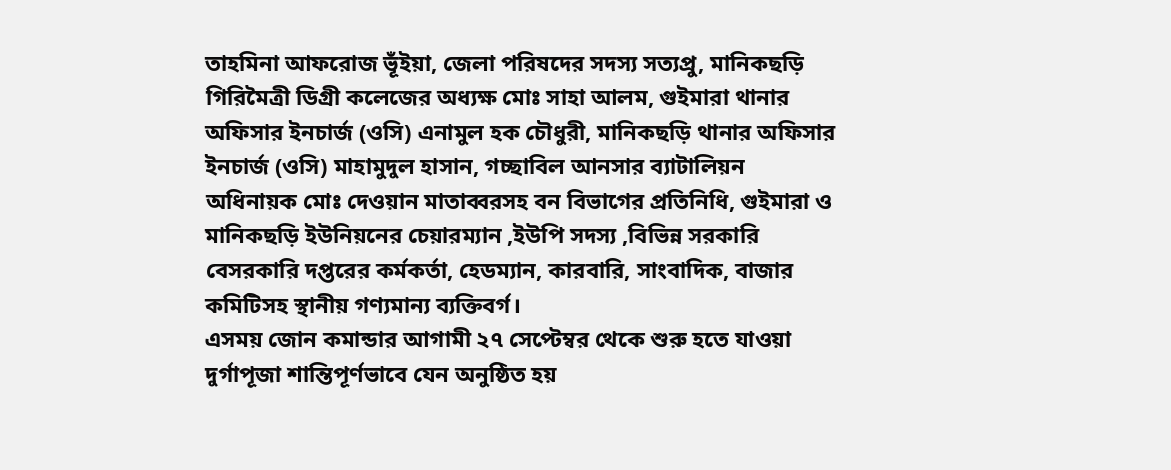তাহমিনা আফরোজ ভূঁইয়া, জেলা পরিষদের সদস্য সত্যপ্রু, মানিকছড়ি গিরিমৈত্রী ডিগ্রী কলেজের অধ্যক্ষ মোঃ সাহা আলম, গুইমারা থানার অফিসার ইনচার্জ (ওসি) এনামুল হক চৌধুরী, মানিকছড়ি থানার অফিসার ইনচার্জ (ওসি) মাহামুদুল হাসান, গচ্ছাবিল আনসার ব্যাটালিয়ন অধিনায়ক মোঃ দেওয়ান মাতাব্বরসহ বন বিভাগের প্রতিনিধি, গুইমারা ও মানিকছড়ি ইউনিয়নের চেয়ারম্যান ,ইউপি সদস্য ,বিভিন্ন সরকারি বেসরকারি দপ্তরের কর্মকর্তা, হেডম্যান, কারবারি, সাংবাদিক, বাজার কমিটিসহ স্থানীয় গণ্যমান্য ব্যক্তিবর্গ।
এসময় জোন কমান্ডার আগামী ২৭ সেপ্টেম্বর থেকে শুরু হতে যাওয়া দুর্গাপূজা শান্তিপূর্ণভাবে যেন অনুষ্ঠিত হয়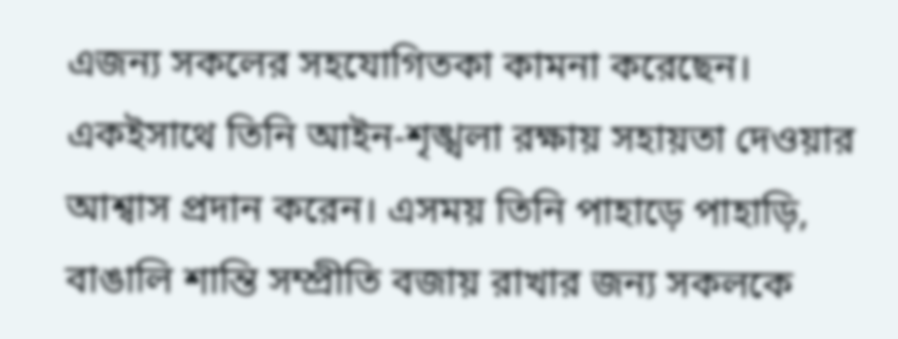এজন্য সকলের সহযোগিতকা কামনা করেছেন। একইসাথে তিনি আইন-শৃঙ্খলা রক্ষায় সহায়তা দেওয়ার আশ্বাস প্রদান করেন। এসময় তিনি পাহাড়ে পাহাড়ি, বাঙালি শান্তি সম্প্রীতি বজায় রাখার জন্য সকলকে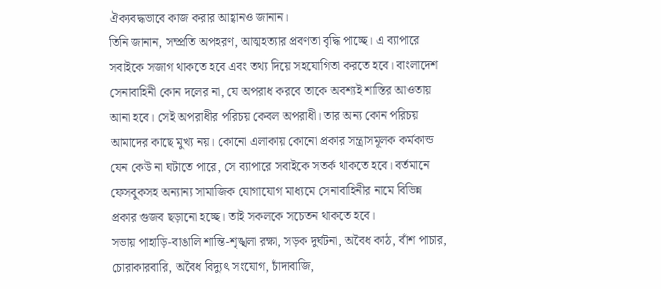ঐক্যবদ্ধভাবে কাজ করার আহ্বানও জানান।
তিনি জানান, সম্প্রতি অপহরণ, আত্মহত্যার প্রবণতা বৃদ্ধি পাচ্ছে। এ ব্যাপারে সবাইকে সজাগ থাকতে হবে এবং তথ্য দিয়ে সহযোগিতা করতে হবে। বাংলাদেশ সেনাবাহিনী কোন দলের না, যে অপরাধ করবে তাকে অবশ্যই শাস্তির আওতায় আনা হবে। সেই অপরাধীর পরিচয় কেবল অপরাধী। তার অন্য কোন পরিচয় আমাদের কাছে মুখ্য নয়। কোনো এলাকায় কোনো প্রকার সন্ত্রাসমূলক কর্মকান্ড যেন কেউ না ঘটাতে পারে, সে ব্যাপারে সবাইকে সতর্ক থাকতে হবে। বর্তমানে ফেসবুকসহ অন্যান্য সামাজিক যোগাযোগ মাধ্যমে সেনাবাহিনীর নামে বিভিন্ন প্রকার গুজব ছড়ানো হচ্ছে। তাই সকলকে সচেতন থাকতে হবে।
সভায় পাহাড়ি-বাঙালি শান্তি-শৃঙ্খলা রক্ষা, সড়ক দুর্ঘটনা, অবৈধ কাঠ, বাঁশ পাচার, চোরাকারবারি, অবৈধ বিদ্যুৎ সংযোগ, চাঁদাবাজি,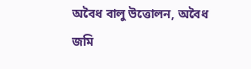অবৈধ বালু উত্তোলন, অবৈধ জমি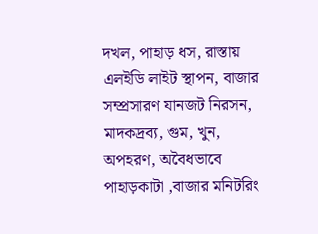দখল, পাহাড় ধস, রাস্তায় এলইডি লাইট স্থাপন, বাজার সম্প্রসারণ যানজট নিরসন, মাদকদ্রব্য, গুম, খুন, অপহরণ, অবৈধভাবে পাহাড়কাটা ,বাজার মনিটরিং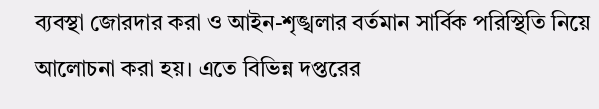ব্যবস্থা জোরদার করা ও আইন-শৃঙ্খলার বর্তমান সার্বিক পরিস্থিতি নিয়ে আলোচনা করা হয়। এতে বিভিন্ন দপ্তরের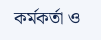কর্মকর্তা ও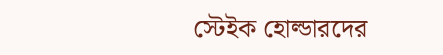স্টেইক হোল্ডারদের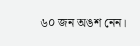৬০ জন অঙশ নেন।